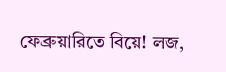ফেব্রুয়ারিতে বিয়ে! লজ,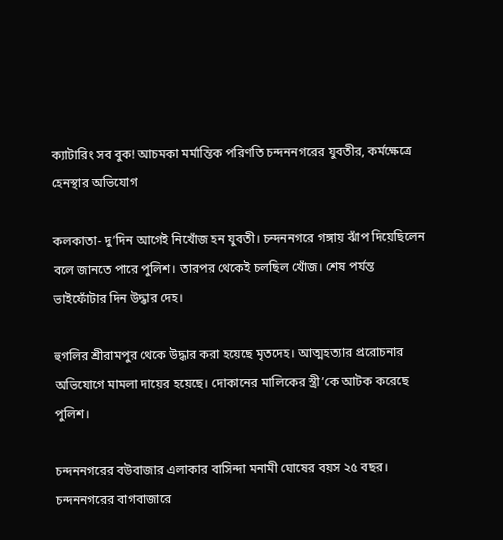ক্যাটারিং সব বুক! আচমকা মর্মান্তিক পরিণতি চন্দননগরের যুবতীর, কর্মক্ষেত্রে হেনস্থার অভিযোগ

কলকাতা- দু’দিন আগেই নিখোঁজ হন যুবতী। চন্দননগরে গঙ্গায় ঝাঁপ দিয়েছিলেন বলে জানতে পারে পুলিশ। তারপর থেকেই চলছিল খোঁজ। শেষ পর্যন্ত ভাইফোঁটার দিন উদ্ধার দেহ।

হুগলির শ্রীরামপুর থেকে উদ্ধার করা হয়েছে মৃতদেহ। আত্মহত্যার প্ররোচনার অভিযোগে মামলা দায়ের হয়েছে। দোকানের মালিকের স্ত্রী’কে আটক করেছে পুলিশ।

চন্দননগরের বউবাজার এলাকার বাসিন্দা মনামী ঘোষের বয়স ২৫ বছর। চন্দননগরের বাগবাজারে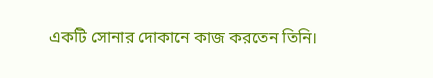একটি সোনার দোকানে কাজ করতেন তিনি।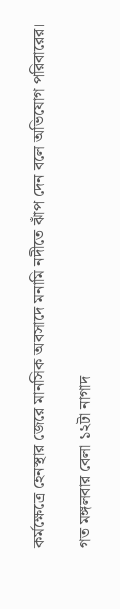কর্মক্ষেত্রে হেনস্থার জেরে মানসিক অবসাদে মনামি নদীতে ঝাঁপ দেন বলে অভিযোগ পরিবারের।

গত মঙ্গলবার বেলা ১২টা নাগাদ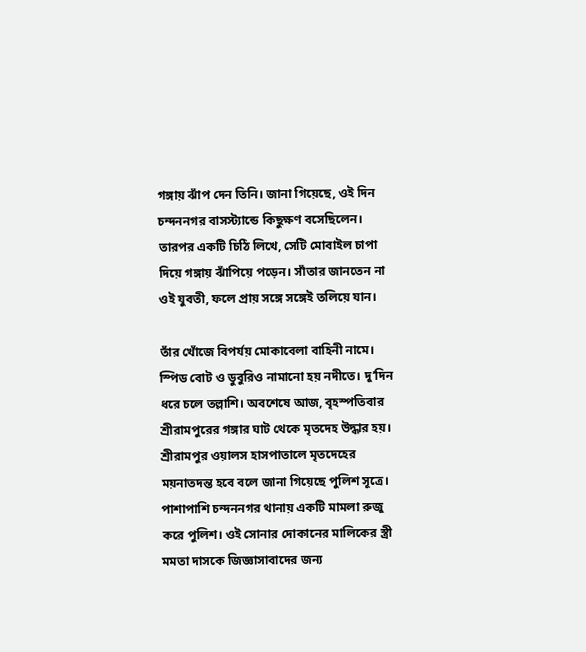গঙ্গায় ঝাঁপ দেন তিনি। জানা গিয়েছে, ওই দিন চন্দননগর বাসস্ট্যান্ডে কিছুক্ষণ বসেছিলেন। তারপর একটি চিঠি লিখে, সেটি মোবাইল চাপা দিয়ে গঙ্গায় ঝাঁপিয়ে পড়েন। সাঁতার জানতেন না ওই যুবতী, ফলে প্রায় সঙ্গে সঙ্গেই তলিয়ে যান।

তাঁর খোঁজে বিপর্যয় মোকাবেলা বাহিনী নামে। স্পিড বোট ও ডুবুরিও নামানো হয় নদীতে। দু’দিন ধরে চলে তল্লাশি। অবশেষে আজ, বৃহস্পতিবার শ্রীরামপুরের গঙ্গার ঘাট থেকে মৃতদেহ উদ্ধার হয়। শ্রীরামপুর ওয়ালস হাসপাতালে মৃতদেহের ময়নাতদন্ত হবে বলে জানা গিয়েছে পুলিশ সূত্রে। পাশাপাশি চন্দননগর থানায় একটি মামলা রুজু করে পুলিশ। ওই সোনার দোকানের মালিকের স্ত্রী মমতা দাসকে জিজ্ঞাসাবাদের জন্য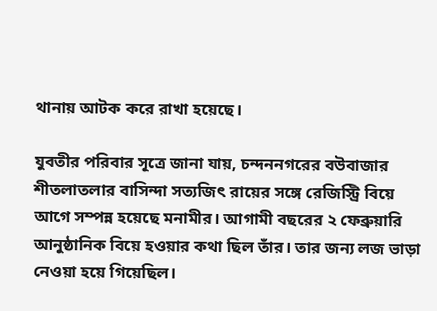থানায় আটক করে রাখা হয়েছে।

যুবতীর পরিবার সূত্রে জানা যায়, চন্দননগরের বউবাজার শীতলাতলার বাসিন্দা সত্যজিৎ রায়ের সঙ্গে রেজিস্ট্রি বিয়ে আগে সম্পন্ন হয়েছে মনামীর। আগামী বছরের ২ ফেব্রুয়ারি আনুষ্ঠানিক বিয়ে হওয়ার কথা ছিল তাঁর। তার জন্য লজ ভাড়া নেওয়া হয়ে গিয়েছিল।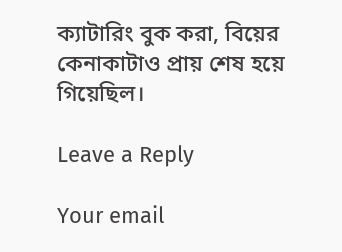ক্যাটারিং বুক করা, বিয়ের কেনাকাটাও প্রায় শেষ হয়ে গিয়েছিল।

Leave a Reply

Your email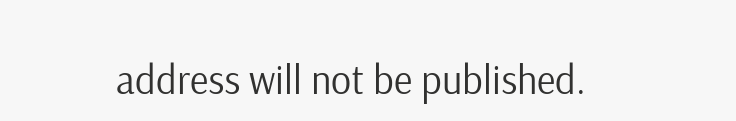address will not be published.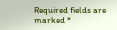Required fields are marked *